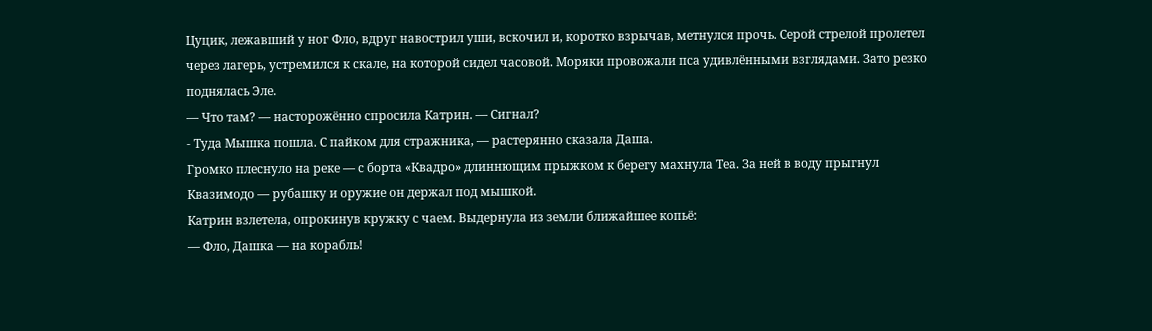Цуцик, лежавший у ног Фло, вдруг навострил уши, вскочил и, коротко взрычав, метнулся прочь. Серой стрелой пролетел через лагерь, устремился к скале, на которой сидел часовой. Моряки провожали пса удивлёнными взглядами. Зато резко поднялась Эле.
— Что там? — насторожённо спросила Катрин. — Сигнал?
- Туда Мышка пошла. С пайком для стражника, — растерянно сказала Даша.
Громко плеснуло на реке — с борта «Квадро» длиннющим прыжком к берегу махнула Теа. За ней в воду прыгнул Квазимодо — рубашку и оружие он держал под мышкой.
Катрин взлетела, опрокинув кружку с чаем. Выдернула из земли ближайшее копьё:
— Фло, Дашка — на корабль!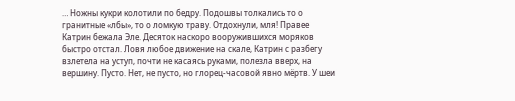… Ножны кукри колотили по бедру. Подошвы толкались то о гранитные «лбы», то о ломкую траву. Отдохнули, мля! Правее Катрин бежала Эле. Десяток наскоро вооружившихся моряков быстро отстал. Ловя любое движение на скале, Катрин с разбегу взлетела на уступ, почти не касаясь руками, полезла вверх, на вершину. Пусто. Нет, не пусто, но глорец-часовой явно мёртв. У шеи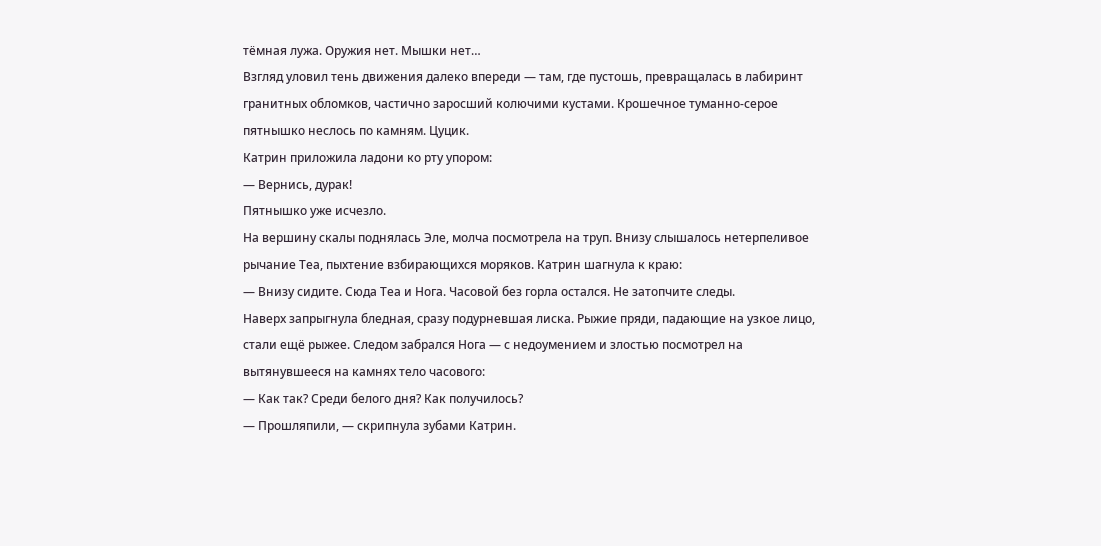тёмная лужа. Оружия нет. Мышки нет…
Взгляд уловил тень движения далеко впереди — там, где пустошь, превращалась в лабиринт гранитных обломков, частично заросший колючими кустами. Крошечное туманно-серое пятнышко неслось по камням. Цуцик.
Катрин приложила ладони ко рту упором:
— Вернись, дурак!
Пятнышко уже исчезло.
На вершину скалы поднялась Эле, молча посмотрела на труп. Внизу слышалось нетерпеливое рычание Теа, пыхтение взбирающихся моряков. Катрин шагнула к краю:
— Внизу сидите. Сюда Теа и Нога. Часовой без горла остался. Не затопчите следы.
Наверх запрыгнула бледная, сразу подурневшая лиска. Рыжие пряди, падающие на узкое лицо, стали ещё рыжее. Следом забрался Нога — с недоумением и злостью посмотрел на вытянувшееся на камнях тело часового:
— Как так? Среди белого дня? Как получилось?
— Прошляпили, — скрипнула зубами Катрин.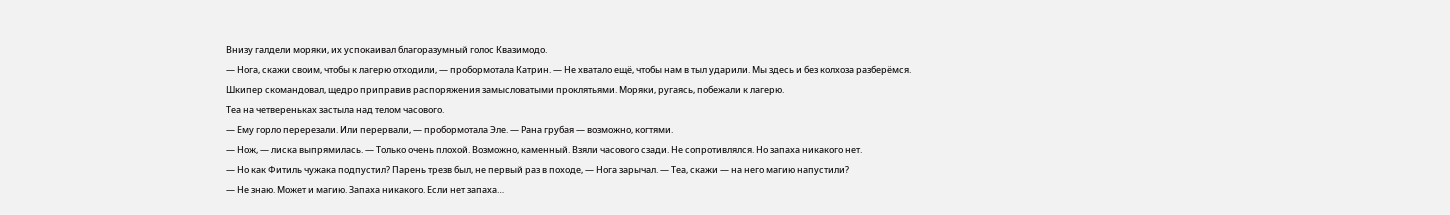Внизу галдели моряки, их успокаивал благоразумный голос Квазимодо.
— Нога, скажи своим, чтобы к лагерю отходили, — пробормотала Катрин. — Не хватало ещё, чтобы нам в тыл ударили. Мы здесь и без колхоза разберёмся.
Шкипер скомандовал, щедро приправив распоряжения замысловатыми проклятьями. Моряки, ругаясь, побежали к лагерю.
Теа на четвереньках застыла над телом часового.
— Ему горло перерезали. Или перервали, — пробормотала Эле. — Рана грубая — возможно, когтями.
— Нож, — лиска выпрямилась. — Только очень плохой. Возможно, каменный. Взяли часового сзади. Не сопротивлялся. Но запаха никакого нет.
— Но как Фитиль чужака подпустил? Парень трезв был, не первый раз в походе, — Нога зарычал. — Теа, скажи — на него магию напустили?
— Не знаю. Может и магию. Запаха никакого. Если нет запаха…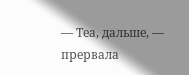— Теа, дальше, — прервала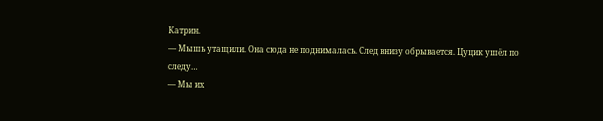Катрин.
— Мышь утащили. Она сюда не поднималась. След внизу обрывается. Цуцик ушёл по следу…
— Мы их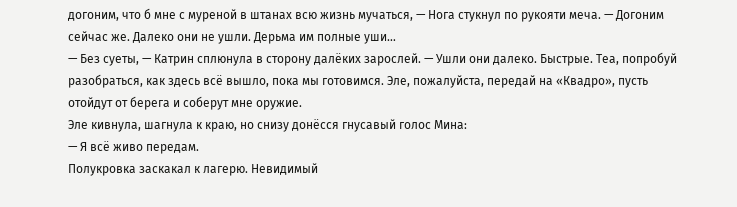догоним, что б мне с муреной в штанах всю жизнь мучаться, — Нога стукнул по рукояти меча. — Догоним сейчас же. Далеко они не ушли. Дерьма им полные уши…
— Без суеты, — Катрин сплюнула в сторону далёких зарослей. — Ушли они далеко. Быстрые. Теа, попробуй разобраться, как здесь всё вышло, пока мы готовимся. Эле, пожалуйста, передай на «Квадро», пусть отойдут от берега и соберут мне оружие.
Эле кивнула, шагнула к краю, но снизу донёсся гнусавый голос Мина:
— Я всё живо передам.
Полукровка заскакал к лагерю. Невидимый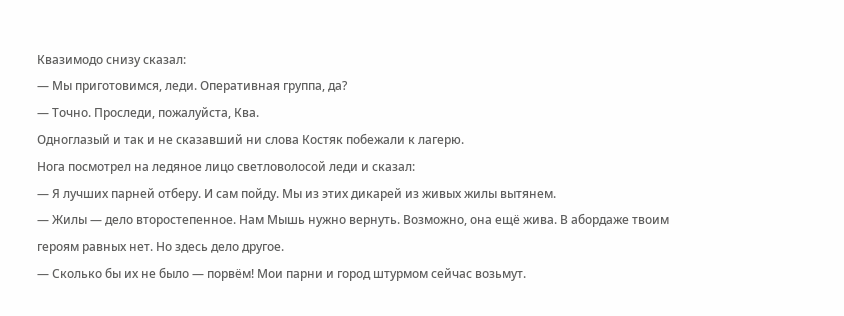Квазимодо снизу сказал:
— Мы приготовимся, леди. Оперативная группа, да?
— Точно. Проследи, пожалуйста, Ква.
Одноглазый и так и не сказавший ни слова Костяк побежали к лагерю.
Нога посмотрел на ледяное лицо светловолосой леди и сказал:
— Я лучших парней отберу. И сам пойду. Мы из этих дикарей из живых жилы вытянем.
— Жилы — дело второстепенное. Нам Мышь нужно вернуть. Возможно, она ещё жива. В абордаже твоим героям равных нет. Но здесь дело другое.
— Сколько бы их не было — порвём! Мои парни и город штурмом сейчас возьмут.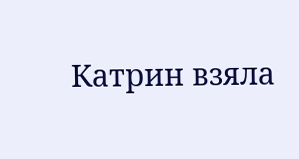Катрин взяла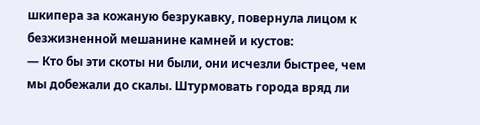шкипера за кожаную безрукавку, повернула лицом к безжизненной мешанине камней и кустов:
— Кто бы эти скоты ни были, они исчезли быстрее, чем мы добежали до скалы. Штурмовать города вряд ли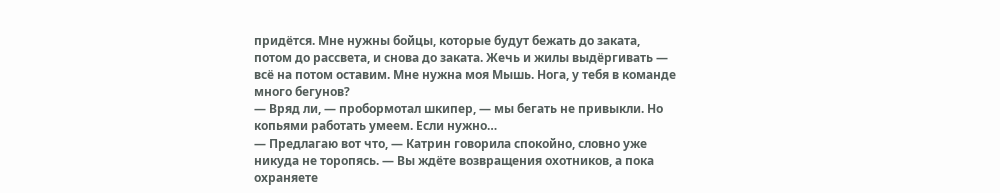придётся. Мне нужны бойцы, которые будут бежать до заката, потом до рассвета, и снова до заката. Жечь и жилы выдёргивать — всё на потом оставим. Мне нужна моя Мышь. Нога, у тебя в команде много бегунов?
— Вряд ли, — пробормотал шкипер, — мы бегать не привыкли. Но копьями работать умеем. Если нужно…
— Предлагаю вот что, — Катрин говорила спокойно, словно уже никуда не торопясь. — Вы ждёте возвращения охотников, а пока охраняете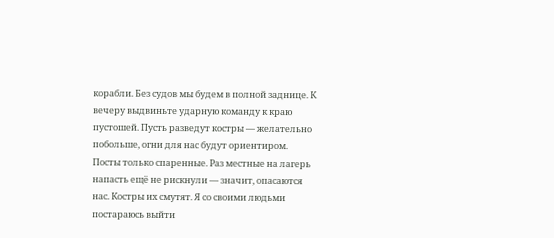корабли. Без судов мы будем в полной заднице. К вечеру выдвиньте ударную команду к краю пустошей. Пусть разведут костры — желательно побольше, огни для нас будут ориентиром. Посты только спаренные. Раз местные на лагерь напасть ещё не рискнули — значит, опасаются нас. Костры их смутят. Я со своими людьми постараюсь выйти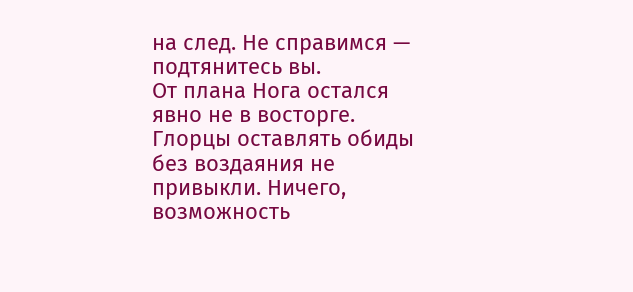на след. Не справимся — подтянитесь вы.
От плана Нога остался явно не в восторге. Глорцы оставлять обиды без воздаяния не привыкли. Ничего, возможность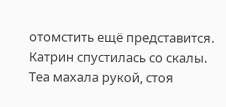отомстить ещё представится.
Катрин спустилась со скалы. Теа махала рукой, стоя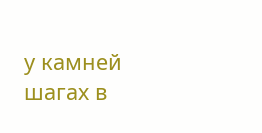у камней шагах в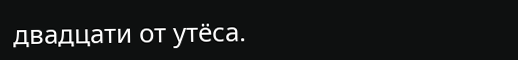двадцати от утёса.